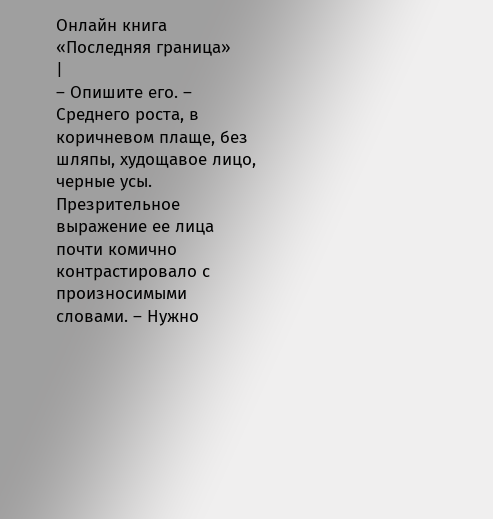Онлайн книга «Последняя граница»
|
– Опишите его. – Среднего роста, в коричневом плаще, без шляпы, худощавое лицо, черные усы. Презрительное выражение ее лица почти комично контрастировало с произносимыми словами. – Нужно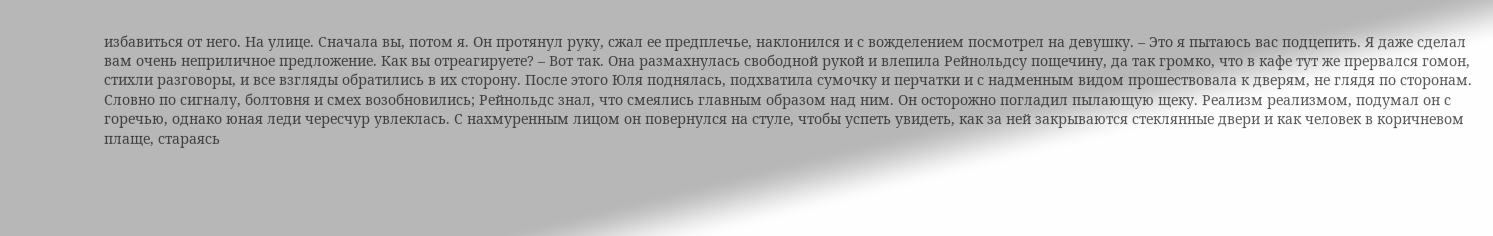избавиться от него. На улице. Сначала вы, потом я. Он протянул руку, сжал ее предплечье, наклонился и с вожделением посмотрел на девушку. – Это я пытаюсь вас подцепить. Я даже сделал вам очень неприличное предложение. Как вы отреагируете? – Вот так. Она размахнулась свободной рукой и влепила Рейнольдсу пощечину, да так громко, что в кафе тут же прервался гомон, стихли разговоры, и все взгляды обратились в их сторону. После этого Юля поднялась, подхватила сумочку и перчатки и с надменным видом прошествовала к дверям, не глядя по сторонам. Словно по сигналу, болтовня и смех возобновились; Рейнольдс знал, что смеялись главным образом над ним. Он осторожно погладил пылающую щеку. Реализм реализмом, подумал он с горечью, однако юная леди чересчур увлеклась. С нахмуренным лицом он повернулся на стуле, чтобы успеть увидеть, как за ней закрываются стеклянные двери и как человек в коричневом плаще, стараясь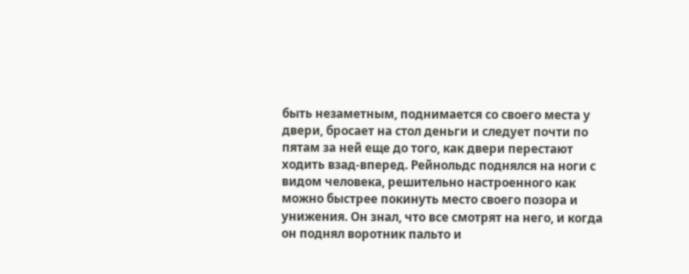быть незаметным, поднимается со своего места у двери, бросает на стол деньги и следует почти по пятам за ней еще до того, как двери перестают ходить взад-вперед. Рейнольдс поднялся на ноги с видом человека, решительно настроенного как можно быстрее покинуть место своего позора и унижения. Он знал, что все смотрят на него, и когда он поднял воротник пальто и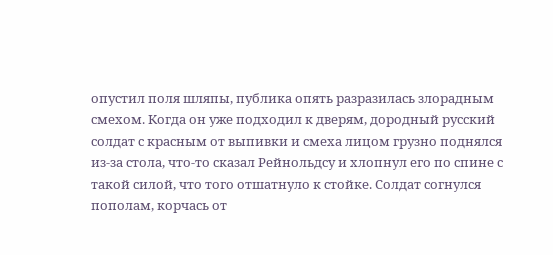опустил поля шляпы, публика опять разразилась злорадным смехом. Когда он уже подходил к дверям, дородный русский солдат с красным от выпивки и смеха лицом грузно поднялся из-за стола, что-то сказал Рейнольдсу и хлопнул его по спине с такой силой, что того отшатнуло к стойке. Солдат согнулся пополам, корчась от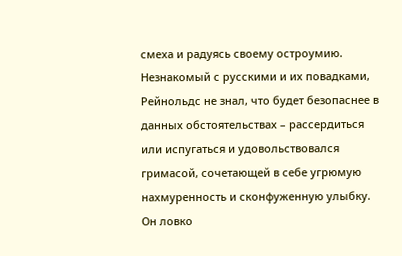смеха и радуясь своему остроумию. Незнакомый с русскими и их повадками, Рейнольдс не знал, что будет безопаснее в данных обстоятельствах – рассердиться или испугаться и удовольствовался гримасой, сочетающей в себе угрюмую нахмуренность и сконфуженную улыбку. Он ловко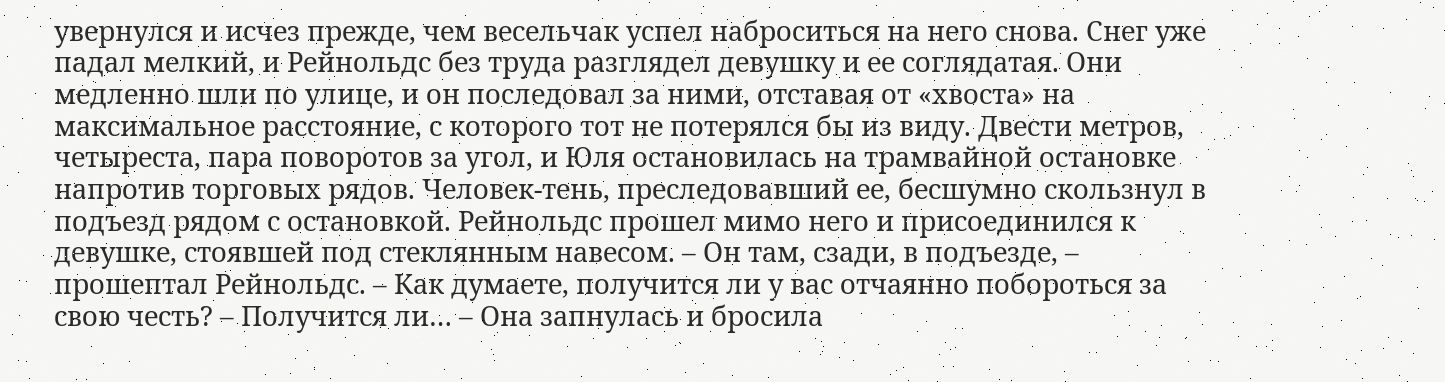увернулся и исчез прежде, чем весельчак успел наброситься на него снова. Снег уже падал мелкий, и Рейнольдс без труда разглядел девушку и ее соглядатая. Они медленно шли по улице, и он последовал за ними, отставая от «хвоста» на максимальное расстояние, с которого тот не потерялся бы из виду. Двести метров, четыреста, пара поворотов за угол, и Юля остановилась на трамвайной остановке напротив торговых рядов. Человек-тень, преследовавший ее, бесшумно скользнул в подъезд рядом с остановкой. Рейнольдс прошел мимо него и присоединился к девушке, стоявшей под стеклянным навесом. – Он там, сзади, в подъезде, – прошептал Рейнольдс. – Как думаете, получится ли у вас отчаянно побороться за свою честь? – Получится ли… – Она запнулась и бросила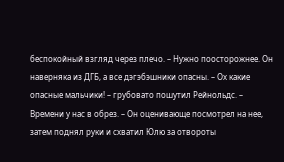беспокойный взгляд через плечо. – Нужно поосторожнее. Он наверняка из ДГБ, а все дэгэбэшники опасны. – Ох какие опасные мальчики! – грубовато пошутил Рейнольдс. – Времени у нас в обрез. – Он оценивающе посмотрел на нее, затем поднял руки и схватил Юлю за отвороты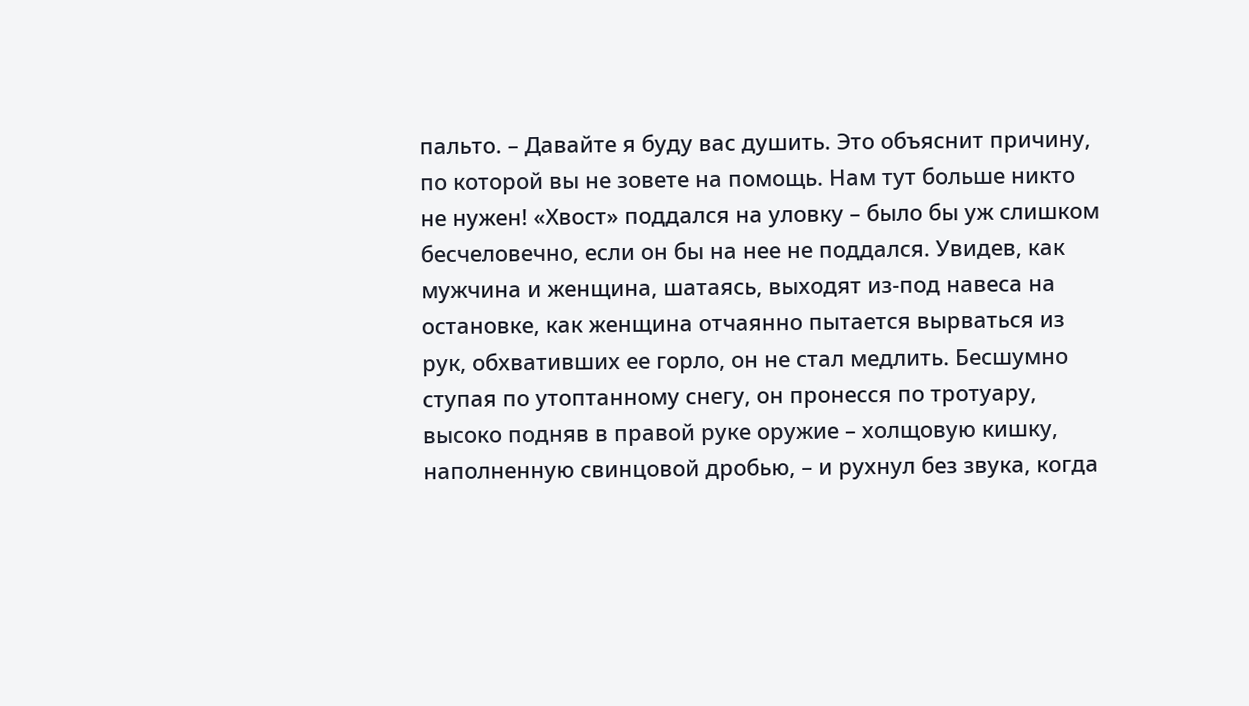пальто. – Давайте я буду вас душить. Это объяснит причину, по которой вы не зовете на помощь. Нам тут больше никто не нужен! «Хвост» поддался на уловку – было бы уж слишком бесчеловечно, если он бы на нее не поддался. Увидев, как мужчина и женщина, шатаясь, выходят из-под навеса на остановке, как женщина отчаянно пытается вырваться из рук, обхвативших ее горло, он не стал медлить. Бесшумно ступая по утоптанному снегу, он пронесся по тротуару, высоко подняв в правой руке оружие – холщовую кишку, наполненную свинцовой дробью, – и рухнул без звука, когда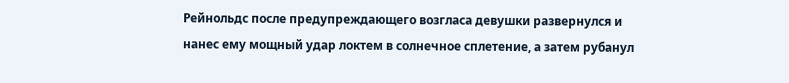Рейнольдс после предупреждающего возгласа девушки развернулся и нанес ему мощный удар локтем в солнечное сплетение, а затем рубанул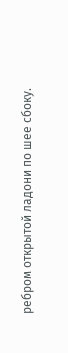ребром открытой ладони по шее сбоку.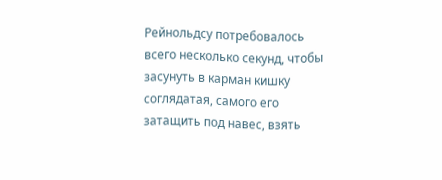Рейнольдсу потребовалось всего несколько секунд, чтобы засунуть в карман кишку соглядатая, самого его затащить под навес, взять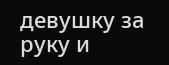девушку за руку и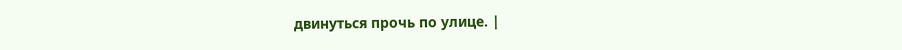двинуться прочь по улице. |